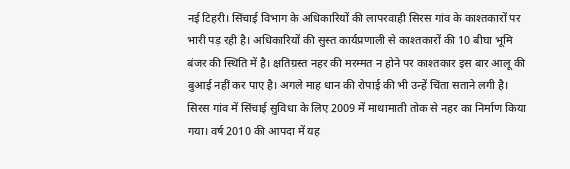नई टिहरी। सिंचाई विभाग के अधिकारियों की लापरवाही सिरस गांव के काश्तकारों पर भारी पड़ रही है। अधिकारियों की सुस्त कार्यप्रणाली से काश्तकारों की 10 बीघा भूमि बंजर की स्थिति में है। क्षतिग्रस्त नहर की मरम्मत न होने पर काश्तकार इस बार आलू की बुआई नहीं कर पाए है। अगले माह धान की रोपाई की भी उन्हें चिंता सताने लगी है।
सिरस गांव में सिंचाई सुविधा के लिए 2009 में माथामाती तोक से नहर का निर्माण किया गया। वर्ष 2010 की आपदा में यह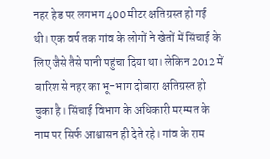नहर हेड पर लगभग 400 मीटर क्षतिग्रस्त हो गई थी। एक वर्ष तक गांव के लोगों ने खेतों में सिंचाई के लिए जैसे तैसे पानी पहुंचा दिया था। लेकिन 2012 में बारिश से नहर का भू-भाग दोबारा क्षतिग्रस्त हो चुका है। सिंचाई विभाग के अधिकारी मरम्मत के नाम पर सिर्फ आश्वासन ही देते रहे। गांव के राम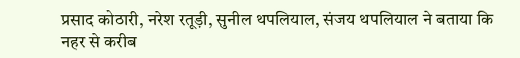प्रसाद कोठारी, नरेश रतूड़ी, सुनील थपलियाल, संजय थपलियाल ने बताया कि नहर से करीब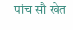पांच सौ खेत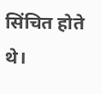सिंचित होते थे।